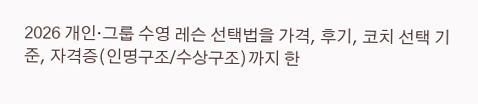2026 개인·그룹 수영 레슨 선택법을 가격, 후기, 코치 선택 기준, 자격증(인명구조/수상구조)까지 한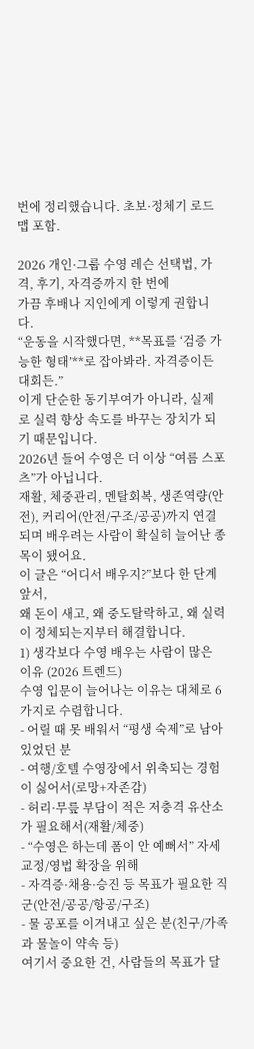번에 정리했습니다. 초보·정체기 로드맵 포함.

2026 개인·그룹 수영 레슨 선택법, 가격, 후기, 자격증까지 한 번에
가끔 후배나 지인에게 이렇게 권합니다.
“운동을 시작했다면, **목표를 ‘검증 가능한 형태’**로 잡아봐라. 자격증이든 대회든.”
이게 단순한 동기부여가 아니라, 실제로 실력 향상 속도를 바꾸는 장치가 되기 때문입니다.
2026년 들어 수영은 더 이상 “여름 스포츠”가 아닙니다.
재활, 체중관리, 멘탈회복, 생존역량(안전), 커리어(안전/구조/공공)까지 연결되며 배우려는 사람이 확실히 늘어난 종목이 됐어요.
이 글은 “어디서 배우지?”보다 한 단계 앞서,
왜 돈이 새고, 왜 중도탈락하고, 왜 실력이 정체되는지부터 해결합니다.
1) 생각보다 수영 배우는 사람이 많은 이유 (2026 트렌드)
수영 입문이 늘어나는 이유는 대체로 6가지로 수렴합니다.
- 어릴 때 못 배워서 “평생 숙제”로 남아 있었던 분
- 여행/호텔 수영장에서 위축되는 경험이 싫어서(로망+자존감)
- 허리·무릎 부담이 적은 저충격 유산소가 필요해서(재활/체중)
- “수영은 하는데 폼이 안 예뻐서” 자세 교정/영법 확장을 위해
- 자격증·채용·승진 등 목표가 필요한 직군(안전/공공/항공/구조)
- 물 공포를 이겨내고 싶은 분(친구/가족과 물놀이 약속 등)
여기서 중요한 건, 사람들의 목표가 달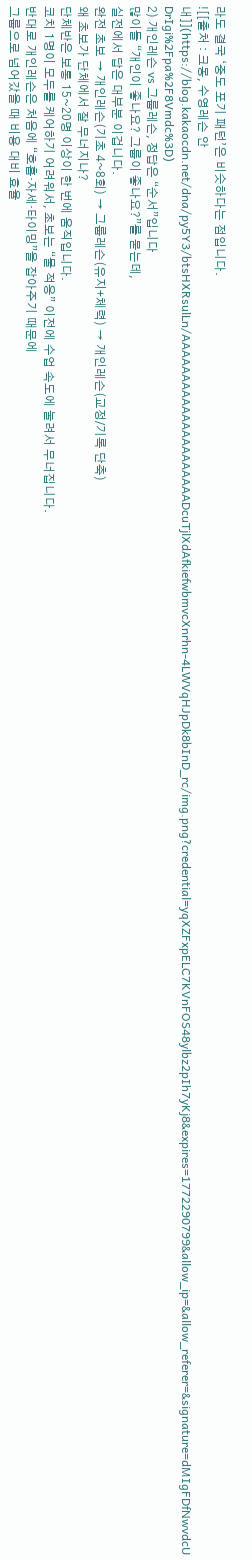라도 결국 ‘중도 포기 패턴’은 비슷하다는 점입니다.
![[출처 : 크몽, 수영레슨 안내]](https://blog.kakaocdn.net/dna/py5Y3/btsHXRsulLn/AAAAAAAAAAAAAAAAAAAAADcuTjlXdAfkiefwbmvcXnrhn-4LWVqHJpDk8bInD_rc/img.png?credential=yqXZFxpELC7KVnFOS48ylbz2pIh7yKj8&expires=1772290799&allow_ip=&allow_referer=&signature=dMIgFDfNwvdcUDrIgi%2Fpa%2F8Vmdc%3D)
2) 개인레슨 vs 그룹레슨, 정답은 “순서”입니다
많이들 “개인이 좋나요? 그룹이 좋나요?”를 묻는데,
실전에서 답은 대부분 이겁니다.
완전 초보 → 개인레슨(기초 4~8회) → 그룹레슨(유지+체력) → 개인레슨(교정/기록 단축)
왜 초보가 단체에서 잘 무너지나?
단체반은 보통 15~20명 이상이 한 번에 움직입니다.
코치 1명이 모두를 케어하기 어려워서, 초보는 “물 적응” 이전에 수업 속도에 눌려서 무너집니다.
반대로 개인레슨은 처음에 “호흡·자세·타이밍”을 잡아주기 때문에
그룹으로 넘어갔을 때 비용 대비 효율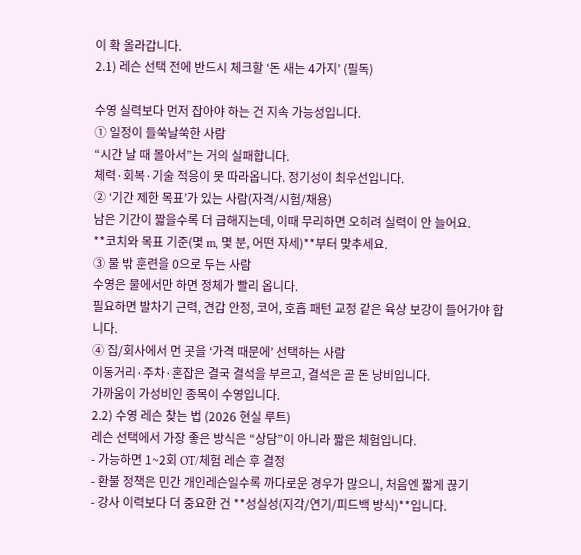이 확 올라갑니다.
2.1) 레슨 선택 전에 반드시 체크할 ‘돈 새는 4가지’ (필독)

수영 실력보다 먼저 잡아야 하는 건 지속 가능성입니다.
① 일정이 들쑥날쑥한 사람
“시간 날 때 몰아서”는 거의 실패합니다.
체력·회복·기술 적응이 못 따라옵니다. 정기성이 최우선입니다.
② ‘기간 제한 목표’가 있는 사람(자격/시험/채용)
남은 기간이 짧을수록 더 급해지는데, 이때 무리하면 오히려 실력이 안 늘어요.
**코치와 목표 기준(몇 m, 몇 분, 어떤 자세)**부터 맞추세요.
③ 물 밖 훈련을 0으로 두는 사람
수영은 물에서만 하면 정체가 빨리 옵니다.
필요하면 발차기 근력, 견갑 안정, 코어, 호흡 패턴 교정 같은 육상 보강이 들어가야 합니다.
④ 집/회사에서 먼 곳을 ‘가격 때문에’ 선택하는 사람
이동거리·주차·혼잡은 결국 결석을 부르고, 결석은 곧 돈 낭비입니다.
가까움이 가성비인 종목이 수영입니다.
2.2) 수영 레슨 찾는 법 (2026 현실 루트)
레슨 선택에서 가장 좋은 방식은 “상담”이 아니라 짧은 체험입니다.
- 가능하면 1~2회 OT/체험 레슨 후 결정
- 환불 정책은 민간 개인레슨일수록 까다로운 경우가 많으니, 처음엔 짧게 끊기
- 강사 이력보다 더 중요한 건 **성실성(지각/연기/피드백 방식)**입니다.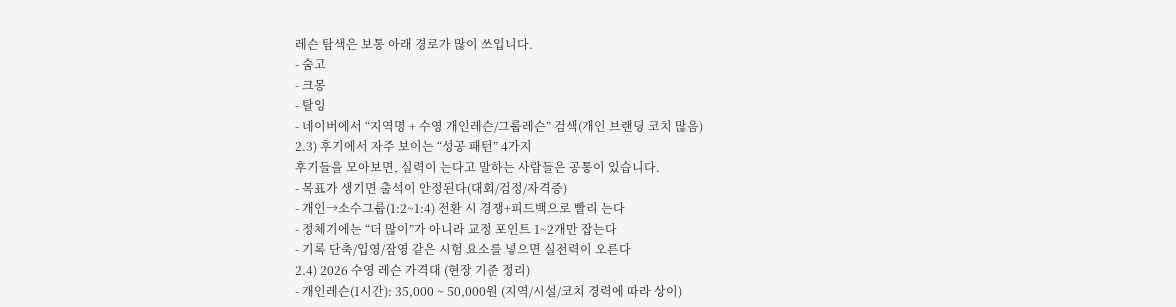레슨 탐색은 보통 아래 경로가 많이 쓰입니다.
- 숨고
- 크몽
- 탈잉
- 네이버에서 “지역명 + 수영 개인레슨/그룹레슨” 검색(개인 브랜딩 코치 많음)
2.3) 후기에서 자주 보이는 “성공 패턴” 4가지
후기들을 모아보면, 실력이 는다고 말하는 사람들은 공통이 있습니다.
- 목표가 생기면 출석이 안정된다(대회/검정/자격증)
- 개인→소수그룹(1:2~1:4) 전환 시 경쟁+피드백으로 빨리 는다
- 정체기에는 “더 많이”가 아니라 교정 포인트 1~2개만 잡는다
- 기록 단축/입영/잠영 같은 시험 요소를 넣으면 실전력이 오른다
2.4) 2026 수영 레슨 가격대 (현장 기준 정리)
- 개인레슨(1시간): 35,000 ~ 50,000원 (지역/시설/코치 경력에 따라 상이)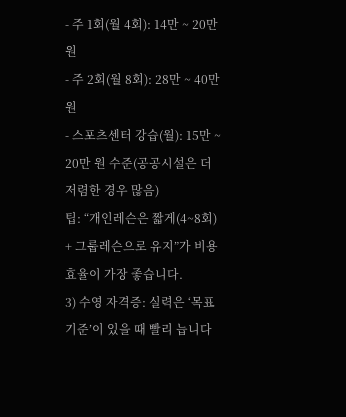- 주 1회(월 4회): 14만 ~ 20만 원
- 주 2회(월 8회): 28만 ~ 40만 원
- 스포츠센터 강습(월): 15만 ~ 20만 원 수준(공공시설은 더 저렴한 경우 많음)
팁: “개인레슨은 짧게(4~8회) + 그룹레슨으로 유지”가 비용 효율이 가장 좋습니다.
3) 수영 자격증: 실력은 ‘목표 기준’이 있을 때 빨리 늡니다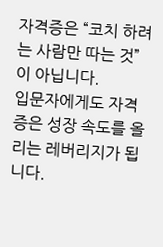자격증은 “코치 하려는 사람만 따는 것”이 아닙니다.
입문자에게도 자격증은 성장 속도를 올리는 레버리지가 됩니다.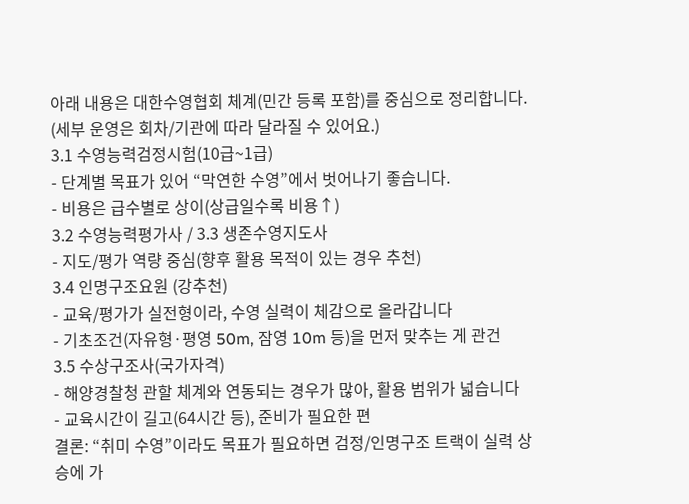아래 내용은 대한수영협회 체계(민간 등록 포함)를 중심으로 정리합니다.
(세부 운영은 회차/기관에 따라 달라질 수 있어요.)
3.1 수영능력검정시험(10급~1급)
- 단계별 목표가 있어 “막연한 수영”에서 벗어나기 좋습니다.
- 비용은 급수별로 상이(상급일수록 비용↑)
3.2 수영능력평가사 / 3.3 생존수영지도사
- 지도/평가 역량 중심(향후 활용 목적이 있는 경우 추천)
3.4 인명구조요원 (강추천)
- 교육/평가가 실전형이라, 수영 실력이 체감으로 올라갑니다
- 기초조건(자유형·평영 50m, 잠영 10m 등)을 먼저 맞추는 게 관건
3.5 수상구조사(국가자격)
- 해양경찰청 관할 체계와 연동되는 경우가 많아, 활용 범위가 넓습니다
- 교육시간이 길고(64시간 등), 준비가 필요한 편
결론: “취미 수영”이라도 목표가 필요하면 검정/인명구조 트랙이 실력 상승에 가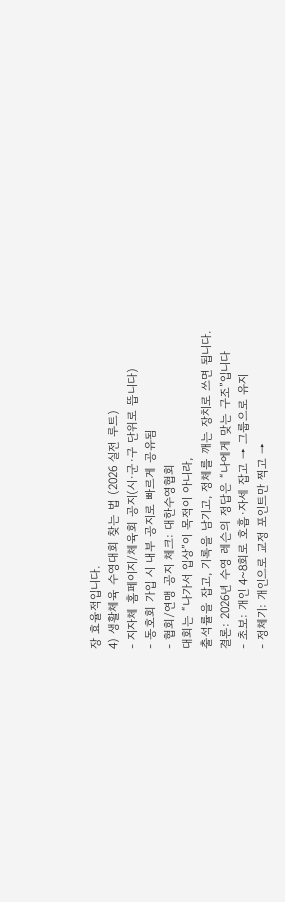장 효율적입니다.
4) 생활체육 수영대회 찾는 법 (2026 실전 루트)
- 지자체 홈페이지/체육회 공지(시·군·구 단위로 뜹니다)
- 동호회 가입 시 내부 공지로 빠르게 공유됨
- 협회/연맹 공지 체크: 대한수영협회
대회는 “나가서 입상”이 목적이 아니라,
출석률을 잡고, 기록을 남기고, 정체를 깨는 장치로 쓰면 됩니다.
결론: 2026년 수영 레슨의 정답은 “나에게 맞는 구조”입니다
- 초보: 개인 4~8회로 호흡·자세 잡고 → 그룹으로 유지
- 정체기: 개인으로 교정 포인트만 찍고 →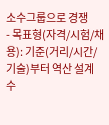소수그룹으로 경쟁
- 목표형(자격/시험/채용): 기준(거리/시간/기술)부터 역산 설계
수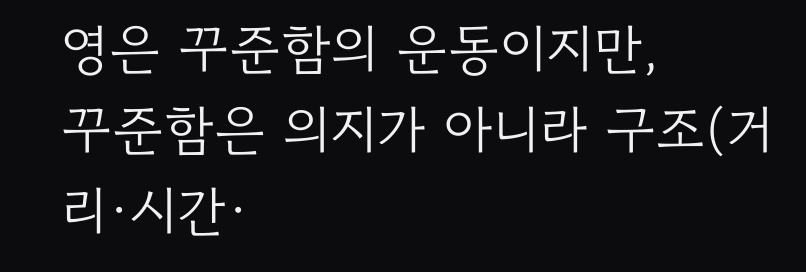영은 꾸준함의 운동이지만,
꾸준함은 의지가 아니라 구조(거리·시간·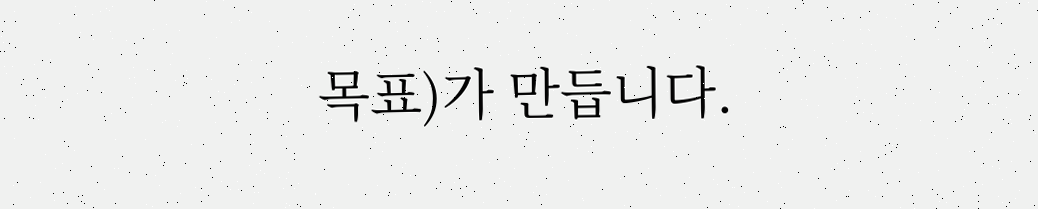목표)가 만듭니다.